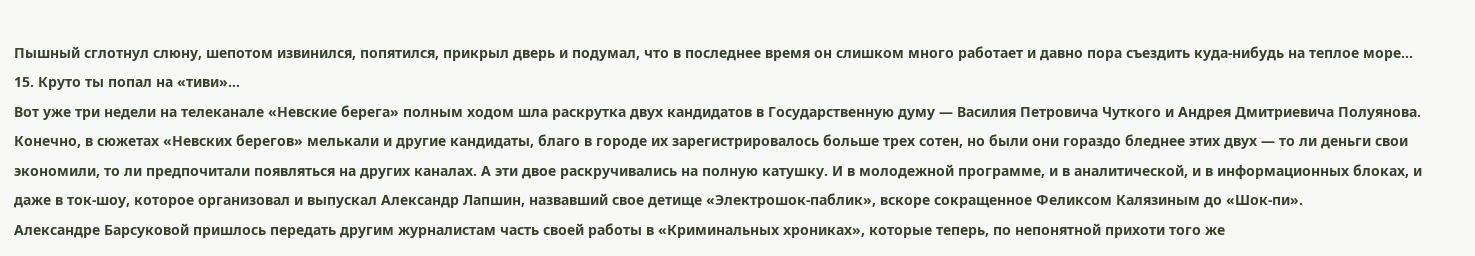Пышный сглотнул слюну, шепотом извинился, попятился, прикрыл дверь и подумал, что в последнее время он слишком много работает и давно пора съездить куда-нибудь на теплое море…
15. Круто ты попал на «тиви»…
Вот уже три недели на телеканале «Невские берега» полным ходом шла раскрутка двух кандидатов в Государственную думу — Василия Петровича Чуткого и Андрея Дмитриевича Полуянова. Конечно, в сюжетах «Невских берегов» мелькали и другие кандидаты, благо в городе их зарегистрировалось больше трех сотен, но были они гораздо бледнее этих двух — то ли деньги свои экономили, то ли предпочитали появляться на других каналах. А эти двое раскручивались на полную катушку. И в молодежной программе, и в аналитической, и в информационных блоках, и даже в ток-шоу, которое организовал и выпускал Александр Лапшин, назвавший свое детище «Электрошок-паблик», вскоре сокращенное Феликсом Калязиным до «Шок-пи».
Александре Барсуковой пришлось передать другим журналистам часть своей работы в «Криминальных хрониках», которые теперь, по непонятной прихоти того же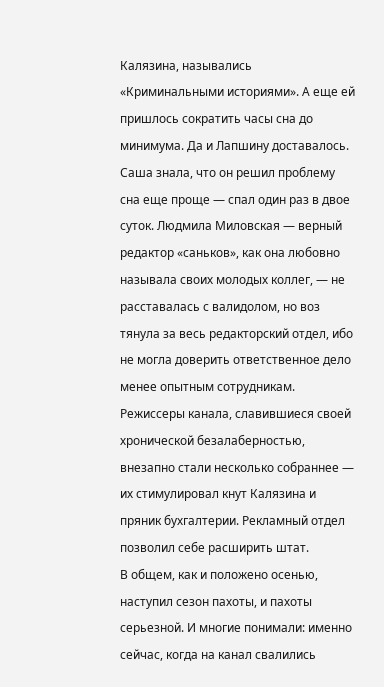Калязина, назывались «Криминальными историями». А еще ей пришлось сократить часы сна до минимума. Да и Лапшину доставалось. Саша знала, что он решил проблему сна еще проще — спал один раз в двое суток. Людмила Миловская — верный редактор «саньков», как она любовно называла своих молодых коллег, — не расставалась с валидолом, но воз тянула за весь редакторский отдел, ибо не могла доверить ответственное дело менее опытным сотрудникам. Режиссеры канала, славившиеся своей хронической безалаберностью, внезапно стали несколько собраннее — их стимулировал кнут Калязина и пряник бухгалтерии. Рекламный отдел позволил себе расширить штат.
В общем, как и положено осенью, наступил сезон пахоты, и пахоты серьезной. И многие понимали: именно сейчас, когда на канал свалились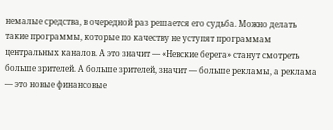немалые средства, в очередной раз решается его судьба. Можно делать такие программы, которые по качеству не уступят программам центральных каналов. А это значит — «Невские берега» станут смотреть больше зрителей. А больше зрителей, значит — больше рекламы, а реклама — это новые финансовые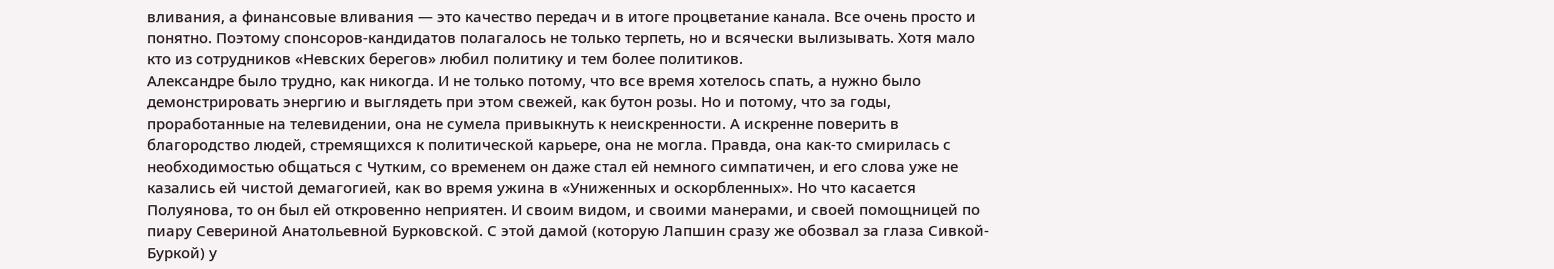вливания, а финансовые вливания — это качество передач и в итоге процветание канала. Все очень просто и понятно. Поэтому спонсоров-кандидатов полагалось не только терпеть, но и всячески вылизывать. Хотя мало кто из сотрудников «Невских берегов» любил политику и тем более политиков.
Александре было трудно, как никогда. И не только потому, что все время хотелось спать, а нужно было демонстрировать энергию и выглядеть при этом свежей, как бутон розы. Но и потому, что за годы, проработанные на телевидении, она не сумела привыкнуть к неискренности. А искренне поверить в благородство людей, стремящихся к политической карьере, она не могла. Правда, она как-то смирилась с необходимостью общаться с Чутким, со временем он даже стал ей немного симпатичен, и его слова уже не казались ей чистой демагогией, как во время ужина в «Униженных и оскорбленных». Но что касается Полуянова, то он был ей откровенно неприятен. И своим видом, и своими манерами, и своей помощницей по пиару Севериной Анатольевной Бурковской. С этой дамой (которую Лапшин сразу же обозвал за глаза Сивкой-Буркой) у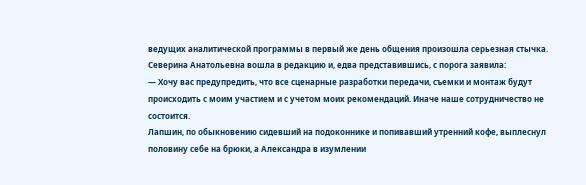ведущих аналитической программы в первый же день общения произошла серьезная стычка.
Северина Анатольевна вошла в редакцию и, едва представившись, с порога заявила:
— Хочу вас предупредить, что все сценарные разработки передачи, съемки и монтаж будут происходить с моим участием и с учетом моих рекомендаций. Иначе наше сотрудничество не состоится.
Лапшин, по обыкновению сидевший на подоконнике и попивавший утренний кофе, выплеснул половину себе на брюки, а Александра в изумлении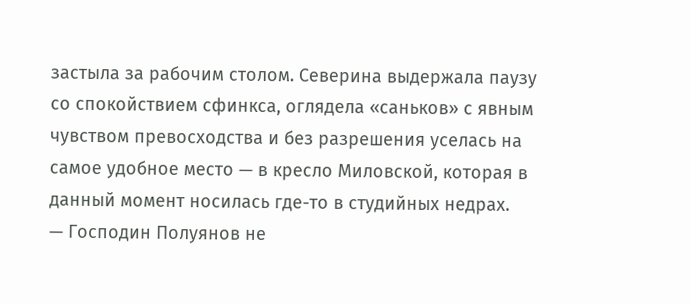застыла за рабочим столом. Северина выдержала паузу со спокойствием сфинкса, оглядела «саньков» с явным чувством превосходства и без разрешения уселась на самое удобное место — в кресло Миловской, которая в данный момент носилась где-то в студийных недрах.
— Господин Полуянов не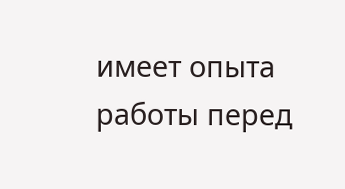имеет опыта работы перед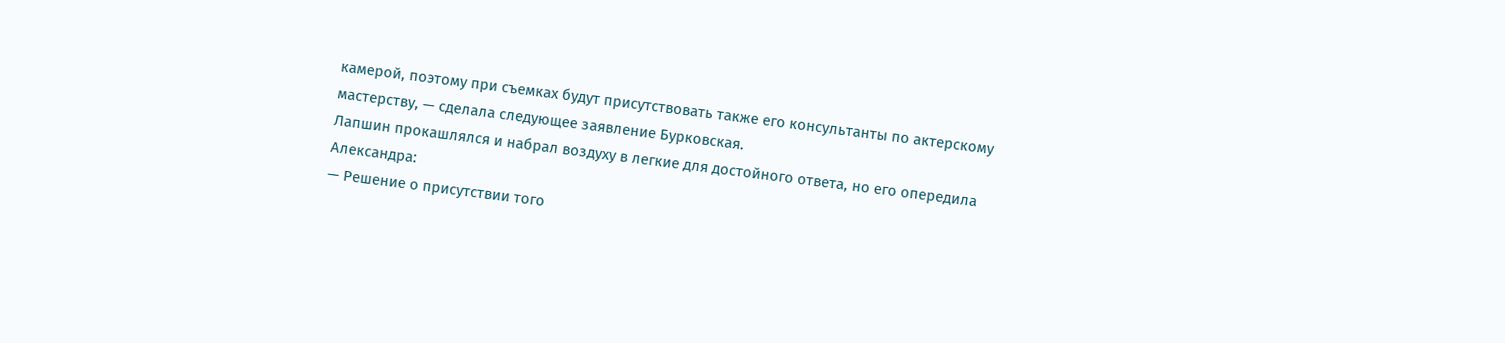камерой, поэтому при съемках будут присутствовать также его консультанты по актерскому мастерству, — сделала следующее заявление Бурковская.
Лапшин прокашлялся и набрал воздуху в легкие для достойного ответа, но его опередила Александра:
— Решение о присутствии того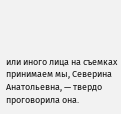или иного лица на съемках принимаем мы, Северина Анатольевна, — твердо проговорила она.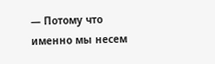— Потому что именно мы несем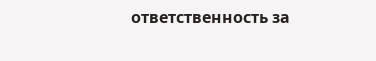ответственность за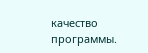качество программы.